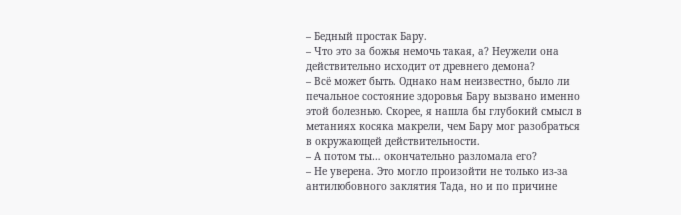– Бедный простак Бару.
– Что это за божья немочь такая, а? Неужели она действительно исходит от древнего демона?
– Всё может быть. Однако нам неизвестно, было ли печальное состояние здоровья Бару вызвано именно этой болезнью. Скорее, я нашла бы глубокий смысл в метаниях косяка макрели, чем Бару мог разобраться в окружающей действительности.
– А потом ты… окончательно разломала его?
– Не уверена. Это могло произойти не только из-за антилюбовного заклятия Тада, но и по причине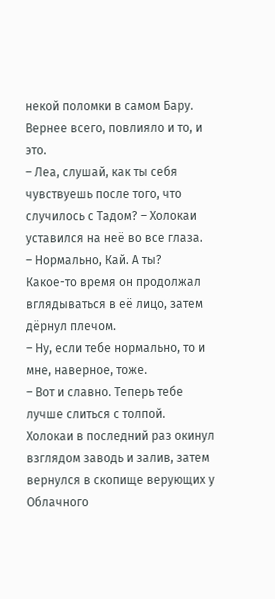некой поломки в самом Бару. Вернее всего, повлияло и то, и это.
– Леа, слушай, как ты себя чувствуешь после того, что случилось с Тадом? – Холокаи уставился на неё во все глаза.
– Нормально, Кай. А ты?
Какое-то время он продолжал вглядываться в её лицо, затем дёрнул плечом.
– Ну, если тебе нормально, то и мне, наверное, тоже.
– Вот и славно. Теперь тебе лучше слиться с толпой.
Холокаи в последний раз окинул взглядом заводь и залив, затем вернулся в скопище верующих у Облачного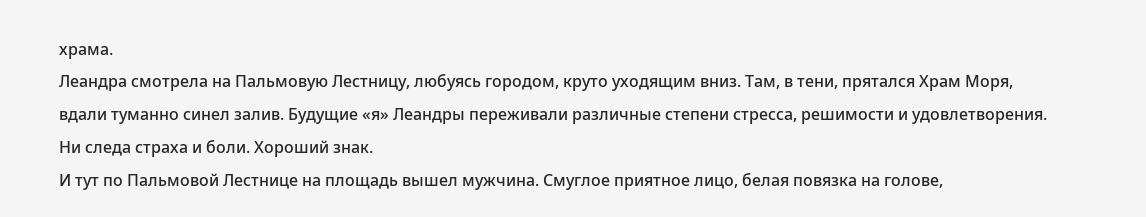храма.
Леандра смотрела на Пальмовую Лестницу, любуясь городом, круто уходящим вниз. Там, в тени, прятался Храм Моря, вдали туманно синел залив. Будущие «я» Леандры переживали различные степени стресса, решимости и удовлетворения. Ни следа страха и боли. Хороший знак.
И тут по Пальмовой Лестнице на площадь вышел мужчина. Смуглое приятное лицо, белая повязка на голове,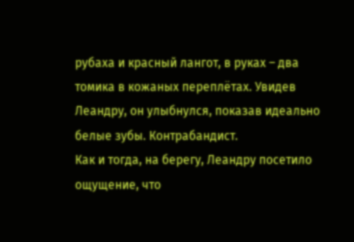рубаха и красный лангот, в руках – два томика в кожаных переплётах. Увидев Леандру, он улыбнулся, показав идеально белые зубы. Контрабандист.
Как и тогда, на берегу, Леандру посетило ощущение, что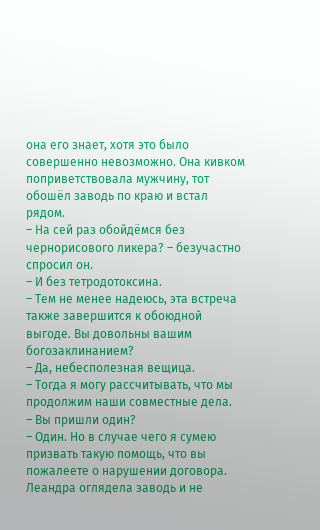она его знает, хотя это было совершенно невозможно. Она кивком поприветствовала мужчину, тот обошёл заводь по краю и встал рядом.
– На сей раз обойдёмся без чернорисового ликера? – безучастно спросил он.
– И без тетродотоксина.
– Тем не менее надеюсь, эта встреча также завершится к обоюдной выгоде. Вы довольны вашим богозаклинанием?
– Да, небесполезная вещица.
– Тогда я могу рассчитывать, что мы продолжим наши совместные дела.
– Вы пришли один?
– Один. Но в случае чего я сумею призвать такую помощь, что вы пожалеете о нарушении договора.
Леандра оглядела заводь и не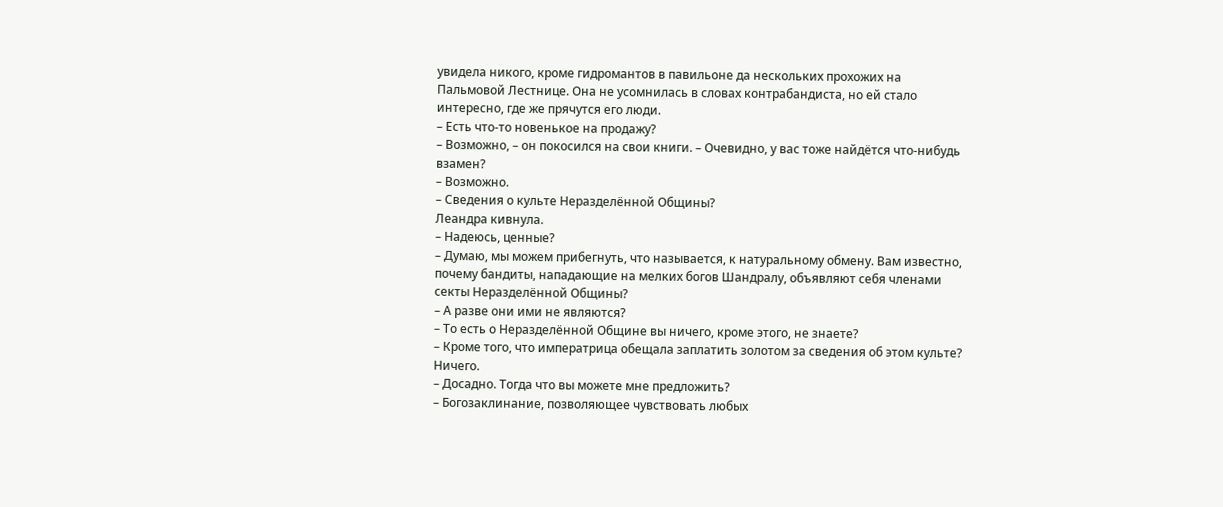увидела никого, кроме гидромантов в павильоне да нескольких прохожих на Пальмовой Лестнице. Она не усомнилась в словах контрабандиста, но ей стало интересно, где же прячутся его люди.
– Есть что-то новенькое на продажу?
– Возможно, – он покосился на свои книги. – Очевидно, у вас тоже найдётся что-нибудь взамен?
– Возможно.
– Сведения о культе Неразделённой Общины?
Леандра кивнула.
– Надеюсь, ценные?
– Думаю, мы можем прибегнуть, что называется, к натуральному обмену. Вам известно, почему бандиты, нападающие на мелких богов Шандралу, объявляют себя членами секты Неразделённой Общины?
– А разве они ими не являются?
– То есть о Неразделённой Общине вы ничего, кроме этого, не знаете?
– Кроме того, что императрица обещала заплатить золотом за сведения об этом культе? Ничего.
– Досадно. Тогда что вы можете мне предложить?
– Богозаклинание, позволяющее чувствовать любых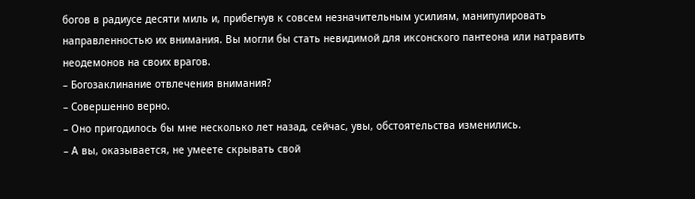богов в радиусе десяти миль и, прибегнув к совсем незначительным усилиям, манипулировать направленностью их внимания. Вы могли бы стать невидимой для иксонского пантеона или натравить неодемонов на своих врагов.
– Богозаклинание отвлечения внимания?
– Совершенно верно.
– Оно пригодилось бы мне несколько лет назад, сейчас, увы, обстоятельства изменились.
– А вы, оказывается, не умеете скрывать свой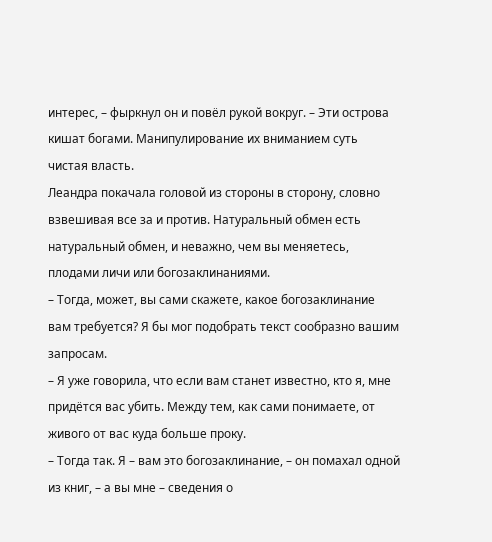интерес, – фыркнул он и повёл рукой вокруг. – Эти острова кишат богами. Манипулирование их вниманием суть чистая власть.
Леандра покачала головой из стороны в сторону, словно взвешивая все за и против. Натуральный обмен есть натуральный обмен, и неважно, чем вы меняетесь, плодами личи или богозаклинаниями.
– Тогда, может, вы сами скажете, какое богозаклинание вам требуется? Я бы мог подобрать текст сообразно вашим запросам.
– Я уже говорила, что если вам станет известно, кто я, мне придётся вас убить. Между тем, как сами понимаете, от живого от вас куда больше проку.
– Тогда так. Я – вам это богозаклинание, – он помахал одной из книг, – а вы мне – сведения о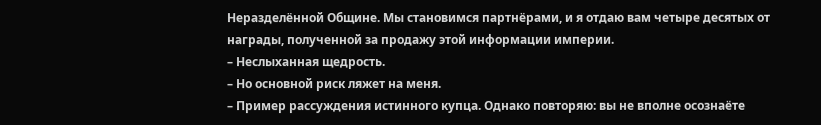Неразделённой Общине. Мы становимся партнёрами, и я отдаю вам четыре десятых от награды, полученной за продажу этой информации империи.
– Неслыханная щедрость.
– Но основной риск ляжет на меня.
– Пример рассуждения истинного купца. Однако повторяю: вы не вполне осознаёте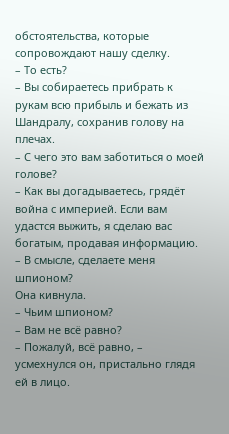обстоятельства, которые сопровождают нашу сделку.
– То есть?
– Вы собираетесь прибрать к рукам всю прибыль и бежать из Шандралу, сохранив голову на плечах.
– С чего это вам заботиться о моей голове?
– Как вы догадываетесь, грядёт война с империей. Если вам удастся выжить, я сделаю вас богатым, продавая информацию.
– В смысле, сделаете меня шпионом?
Она кивнула.
– Чьим шпионом?
– Вам не всё равно?
– Пожалуй, всё равно, – усмехнулся он, пристально глядя ей в лицо.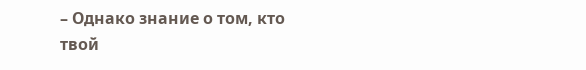– Однако знание о том, кто твой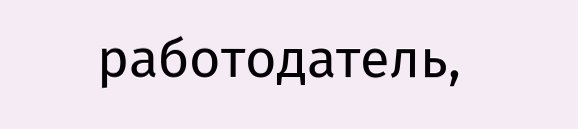работодатель,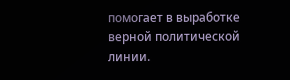помогает в выработке верной политической линии.